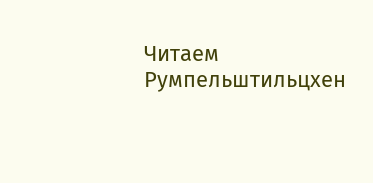Читаем Румпельштильцхен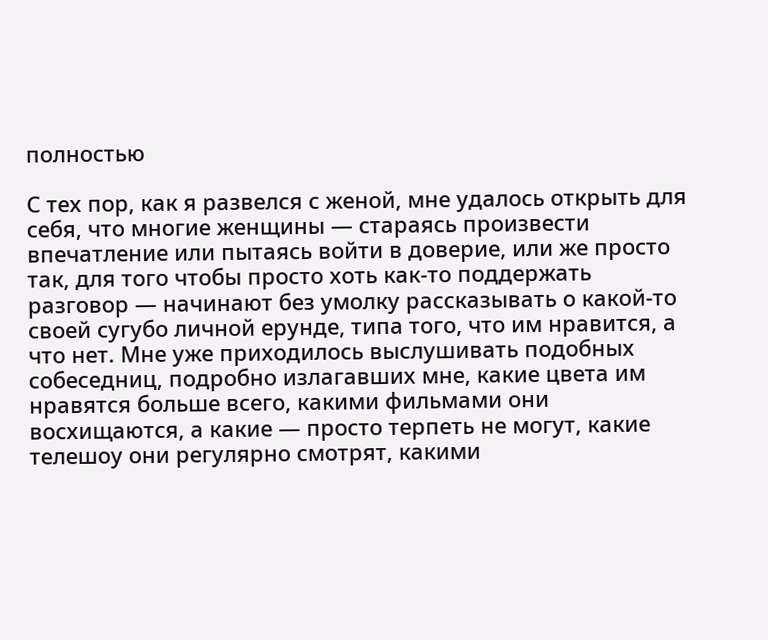полностью

С тех пор, как я развелся с женой, мне удалось открыть для себя, что многие женщины — стараясь произвести впечатление или пытаясь войти в доверие, или же просто так, для того чтобы просто хоть как-то поддержать разговор — начинают без умолку рассказывать о какой-то своей сугубо личной ерунде, типа того, что им нравится, а что нет. Мне уже приходилось выслушивать подобных собеседниц, подробно излагавших мне, какие цвета им нравятся больше всего, какими фильмами они восхищаются, а какие — просто терпеть не могут, какие телешоу они регулярно смотрят, какими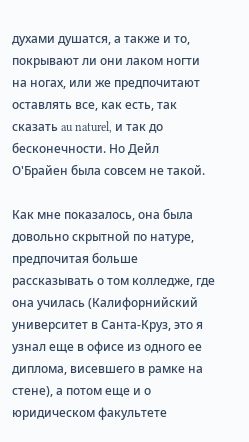духами душатся, а также и то, покрывают ли они лаком ногти на ногах, или же предпочитают оставлять все, как есть, так сказать au naturel, и так до бесконечности. Но Дейл О'Брайен была совсем не такой.

Как мне показалось, она была довольно скрытной по натуре, предпочитая больше рассказывать о том колледже, где она училась (Калифорнийский университет в Санта-Круз, это я узнал еще в офисе из одного ее диплома, висевшего в рамке на стене), а потом еще и о юридическом факультете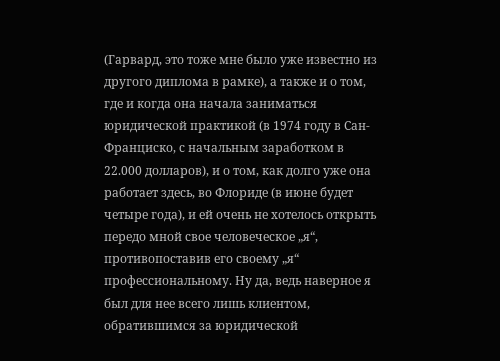(Гарвард, это тоже мне было уже известно из другого диплома в рамке), а также и о том, где и когда она начала заниматься юридической практикой (в 1974 году в Сан-Франциско, с начальным заработком в 22.000 долларов), и о том, как долго уже она работает здесь, во Флориде (в июне будет четыре года), и ей очень не хотелось открыть передо мной свое человеческое „я“, противопоставив его своему „я“ профессиональному. Ну да, ведь наверное я был для нее всего лишь клиентом, обратившимся за юридической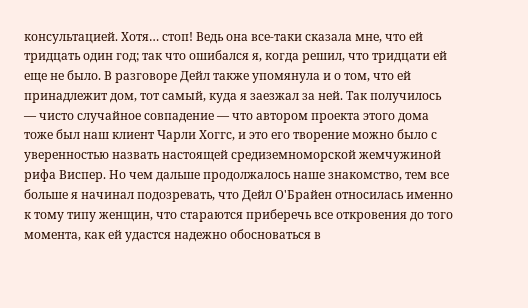консультацией. Хотя… стоп! Ведь она все-таки сказала мне, что ей тридцать один год; так что ошибался я, когда решил, что тридцати ей еще не было. В разговоре Дейл также упомянула и о том, что ей принадлежит дом, тот самый, куда я заезжал за ней. Так получилось — чисто случайное совпадение — что автором проекта этого дома тоже был наш клиент Чарли Хоггс, и это его творение можно было с уверенностью назвать настоящей средиземноморской жемчужиной рифа Виспер. Но чем дальше продолжалось наше знакомство, тем все больше я начинал подозревать, что Дейл О'Брайен относилась именно к тому типу женщин, что стараются приберечь все откровения до того момента, как ей удастся надежно обосноваться в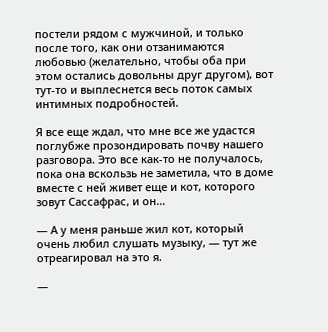постели рядом с мужчиной, и только после того, как они отзанимаются любовью (желательно, чтобы оба при этом остались довольны друг другом), вот тут-то и выплеснется весь поток самых интимных подробностей.

Я все еще ждал, что мне все же удастся поглубже прозондировать почву нашего разговора. Это все как-то не получалось, пока она вскользь не заметила, что в доме вместе с ней живет еще и кот, которого зовут Сассафрас, и он…

— А у меня раньше жил кот, который очень любил слушать музыку, — тут же отреагировал на это я.

—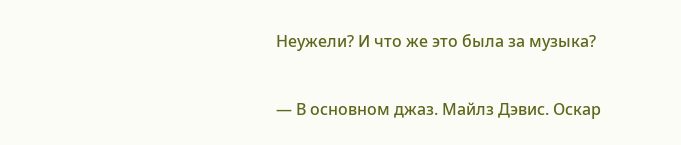Неужели? И что же это была за музыка?

— В основном джаз. Майлз Дэвис. Оскар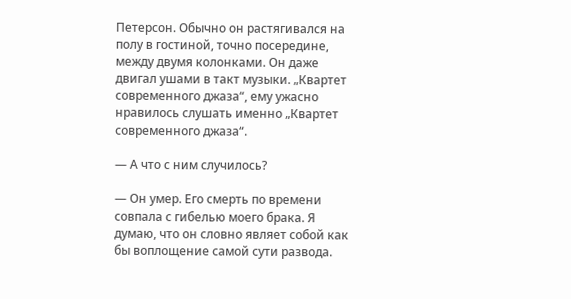Петерсон. Обычно он растягивался на полу в гостиной, точно посередине, между двумя колонками. Он даже двигал ушами в такт музыки. „Квартет современного джаза“, ему ужасно нравилось слушать именно „Квартет современного джаза“.

— А что с ним случилось?

— Он умер. Его смерть по времени совпала с гибелью моего брака. Я думаю, что он словно являет собой как бы воплощение самой сути развода.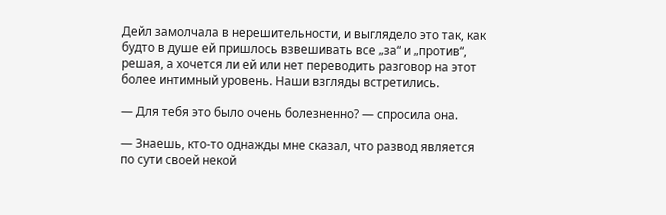Дейл замолчала в нерешительности, и выглядело это так, как будто в душе ей пришлось взвешивать все „за“ и „против“, решая, а хочется ли ей или нет переводить разговор на этот более интимный уровень. Наши взгляды встретились.

— Для тебя это было очень болезненно? — спросила она.

— Знаешь, кто-то однажды мне сказал, что развод является по сути своей некой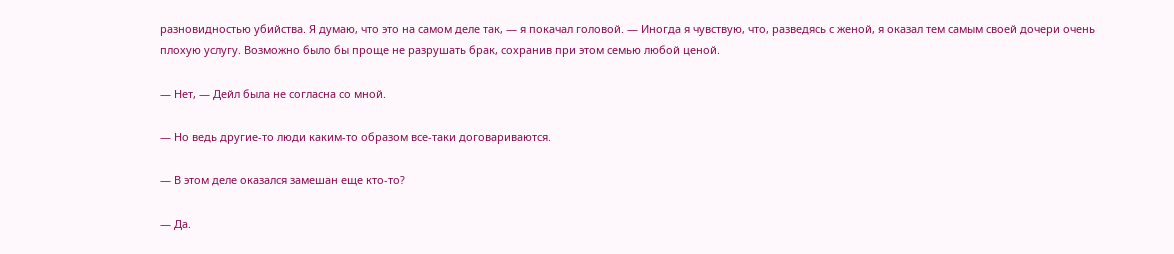разновидностью убийства. Я думаю, что это на самом деле так, — я покачал головой. — Иногда я чувствую, что, разведясь с женой, я оказал тем самым своей дочери очень плохую услугу. Возможно было бы проще не разрушать брак, сохранив при этом семью любой ценой.

— Нет, — Дейл была не согласна со мной.

— Но ведь другие-то люди каким-то образом все-таки договариваются.

— В этом деле оказался замешан еще кто-то?

— Да.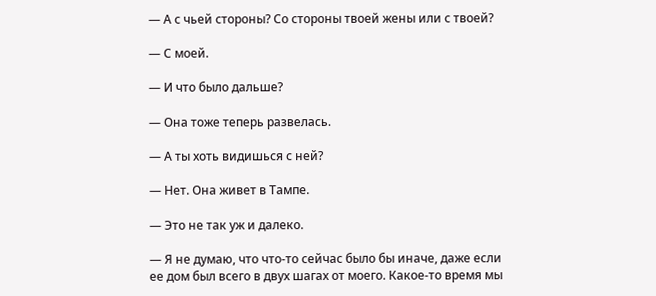— А с чьей стороны? Со стороны твоей жены или с твоей?

— С моей.

— И что было дальше?

— Она тоже теперь развелась.

— А ты хоть видишься с ней?

— Нет. Она живет в Тампе.

— Это не так уж и далеко.

— Я не думаю, что что-то сейчас было бы иначе, даже если ее дом был всего в двух шагах от моего. Какое-то время мы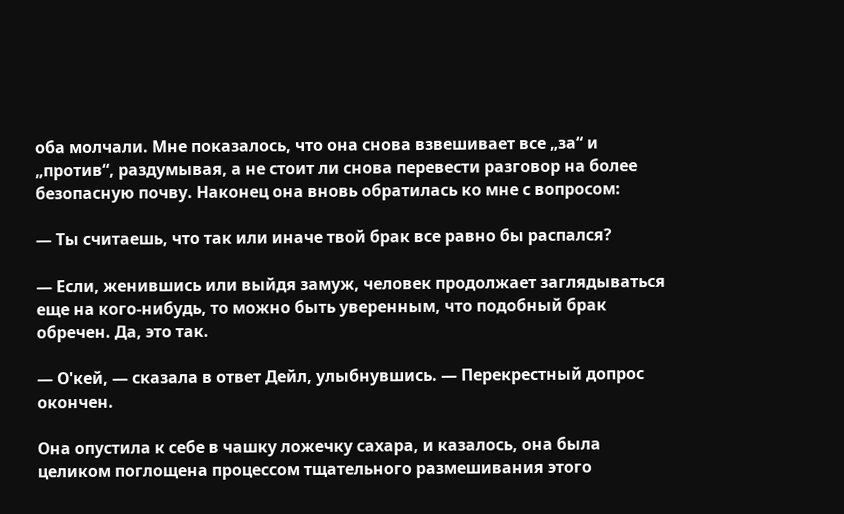оба молчали. Мне показалось, что она снова взвешивает все „за“ и „против“, раздумывая, а не стоит ли снова перевести разговор на более безопасную почву. Наконец она вновь обратилась ко мне с вопросом:

— Ты считаешь, что так или иначе твой брак все равно бы распался?

— Если, женившись или выйдя замуж, человек продолжает заглядываться еще на кого-нибудь, то можно быть уверенным, что подобный брак обречен. Да, это так.

— О'кей, — сказала в ответ Дейл, улыбнувшись. — Перекрестный допрос окончен.

Она опустила к себе в чашку ложечку сахара, и казалось, она была целиком поглощена процессом тщательного размешивания этого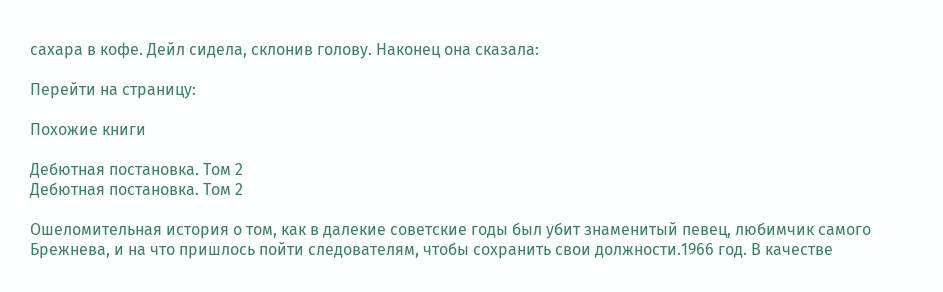сахара в кофе. Дейл сидела, склонив голову. Наконец она сказала:

Перейти на страницу:

Похожие книги

Дебютная постановка. Том 2
Дебютная постановка. Том 2

Ошеломительная история о том, как в далекие советские годы был убит знаменитый певец, любимчик самого Брежнева, и на что пришлось пойти следователям, чтобы сохранить свои должности.1966 год. В качестве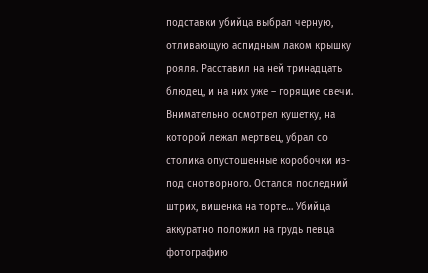подставки убийца выбрал черную, отливающую аспидным лаком крышку рояля. Расставил на ней тринадцать блюдец, и на них уже – горящие свечи. Внимательно осмотрел кушетку, на которой лежал мертвец, убрал со столика опустошенные коробочки из-под снотворного. Остался последний штрих, вишенка на торте… Убийца аккуратно положил на грудь певца фотографию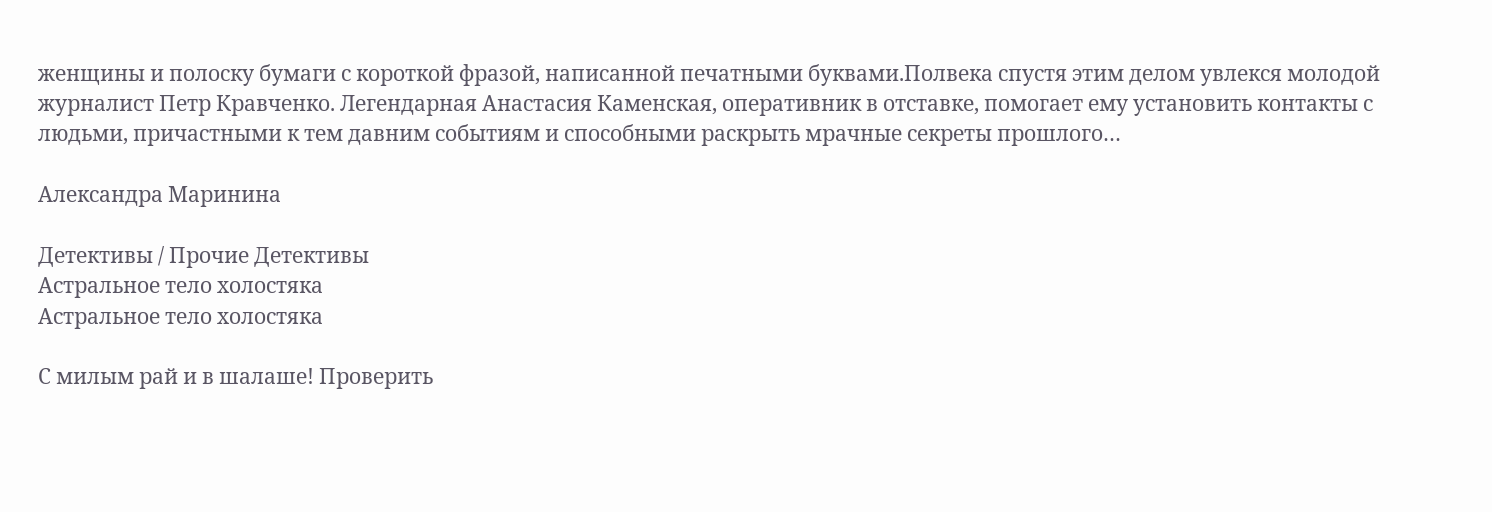женщины и полоску бумаги с короткой фразой, написанной печатными буквами.Полвека спустя этим делом увлекся молодой журналист Петр Кравченко. Легендарная Анастасия Каменская, оперативник в отставке, помогает ему установить контакты с людьми, причастными к тем давним событиям и способными раскрыть мрачные секреты прошлого…

Александра Маринина

Детективы / Прочие Детективы
Астральное тело холостяка
Астральное тело холостяка

С милым рай и в шалаше! Проверить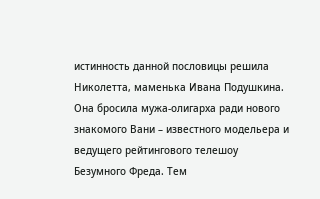истинность данной пословицы решила Николетта, маменька Ивана Подушкина. Она бросила мужа-олигарха ради нового знакомого Вани – известного модельера и ведущего рейтингового телешоу Безумного Фреда. Тем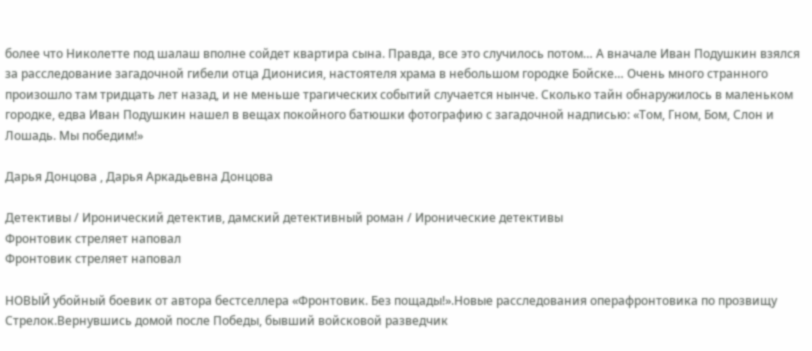более что Николетте под шалаш вполне сойдет квартира сына. Правда, все это случилось потом… А вначале Иван Подушкин взялся за расследование загадочной гибели отца Дионисия, настоятеля храма в небольшом городке Бойске… Очень много странного произошло там тридцать лет назад, и не меньше трагических событий случается нынче. Сколько тайн обнаружилось в маленьком городке, едва Иван Подушкин нашел в вещах покойного батюшки фотографию с загадочной надписью: «Том, Гном, Бом, Слон и Лошадь. Мы победим!»

Дарья Донцова , Дарья Аркадьевна Донцова

Детективы / Иронический детектив, дамский детективный роман / Иронические детективы
Фронтовик стреляет наповал
Фронтовик стреляет наповал

НОВЫЙ убойный боевик от автора бестселлера «Фронтовик. Без пощады!».Новые расследования операфронтовика по прозвищу Стрелок.Вернувшись домой после Победы, бывший войсковой разведчик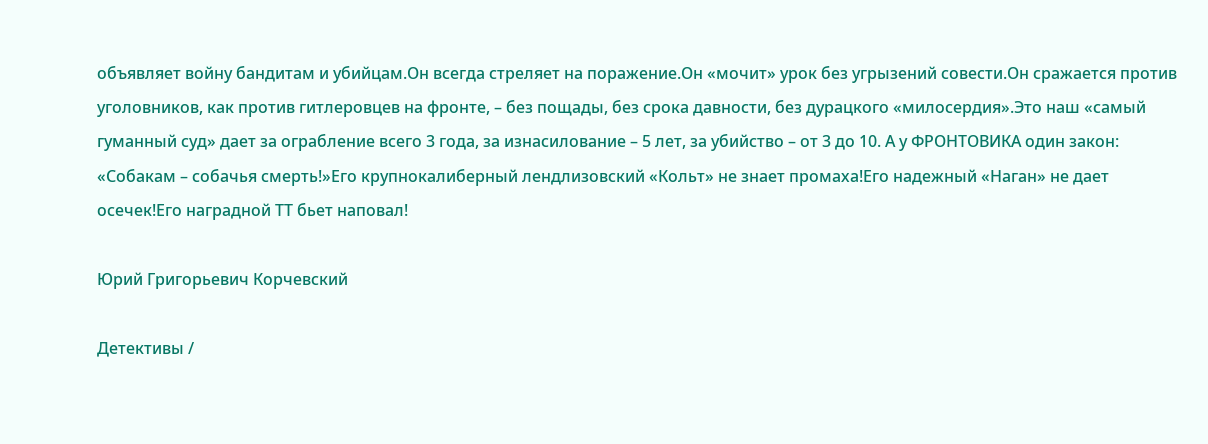объявляет войну бандитам и убийцам.Он всегда стреляет на поражение.Он «мочит» урок без угрызений совести.Он сражается против уголовников, как против гитлеровцев на фронте, – без пощады, без срока давности, без дурацкого «милосердия».Это наш «самый гуманный суд» дает за ограбление всего 3 года, за изнасилование – 5 лет, за убийство – от 3 до 10. А у ФРОНТОВИКА один закон: «Собакам – собачья смерть!»Его крупнокалиберный лендлизовский «Кольт» не знает промаха!Его надежный «Наган» не дает осечек!Его наградной ТТ бьет наповал!

Юрий Григорьевич Корчевский

Детективы /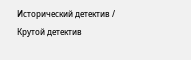Исторический детектив / Крутой детектив